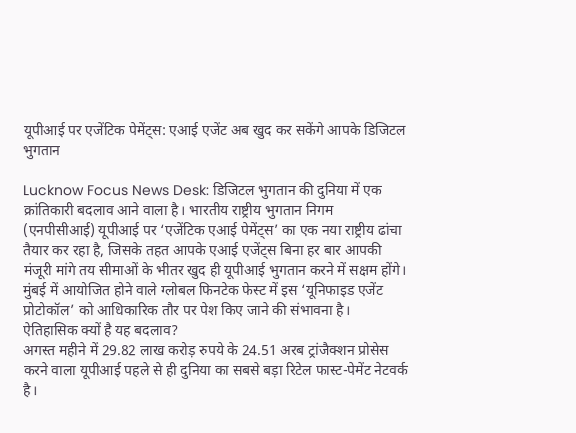यूपीआई पर एजेंटिक पेमेंट्स: एआई एजेंट अब खुद कर सकेंगे आपके डिजिटल भुगतान

Lucknow Focus News Desk: डिजिटल भुगतान की दुनिया में एक क्रांतिकारी बदलाव आने वाला है। भारतीय राष्ट्रीय भुगतान निगम (एनपीसीआई) यूपीआई पर ‘एजेंटिक एआई पेमेंट्स’ का एक नया राष्ट्रीय ढांचा तैयार कर रहा है, जिसके तहत आपके एआई एजेंट्स बिना हर बार आपकी मंजूरी मांगे तय सीमाओं के भीतर खुद ही यूपीआई भुगतान करने में सक्षम होंगे। मुंबई में आयोजित होने वाले ग्लोबल फिनटेक फेस्ट में इस ‘यूनिफाइड एजेंट प्रोटोकॉल’ को आधिकारिक तौर पर पेश किए जाने की संभावना है।
ऐतिहासिक क्यों है यह बदलाव?
अगस्त महीने में 29.82 लाख करोड़ रुपये के 24.51 अरब ट्रांजैक्शन प्रोसेस करने वाला यूपीआई पहले से ही दुनिया का सबसे बड़ा रिटेल फास्ट-पेमेंट नेटवर्क है।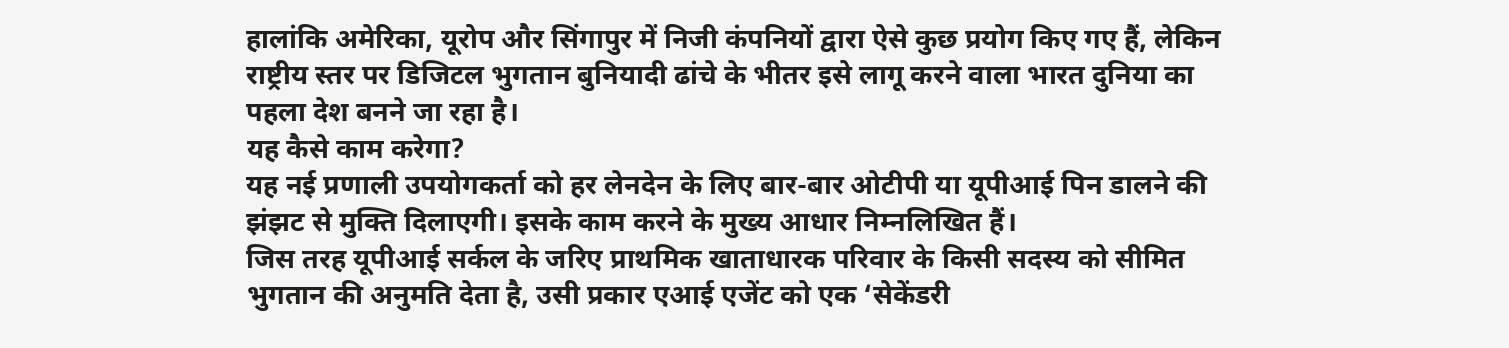हालांकि अमेरिका, यूरोप और सिंगापुर में निजी कंपनियों द्वारा ऐसे कुछ प्रयोग किए गए हैं, लेकिन राष्ट्रीय स्तर पर डिजिटल भुगतान बुनियादी ढांचे के भीतर इसे लागू करने वाला भारत दुनिया का पहला देश बनने जा रहा है।
यह कैसे काम करेगा?
यह नई प्रणाली उपयोगकर्ता को हर लेनदेन के लिए बार-बार ओटीपी या यूपीआई पिन डालने की झंझट से मुक्ति दिलाएगी। इसके काम करने के मुख्य आधार निम्नलिखित हैं।
जिस तरह यूपीआई सर्कल के जरिए प्राथमिक खाताधारक परिवार के किसी सदस्य को सीमित भुगतान की अनुमति देता है, उसी प्रकार एआई एजेंट को एक ‘सेकेंडरी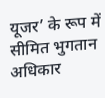यूजर’ के रूप में सीमित भुगतान अधिकार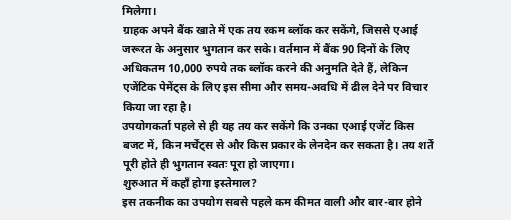मिलेगा।
ग्राहक अपने बैंक खाते में एक तय रकम ब्लॉक कर सकेंगे, जिससे एआई जरूरत के अनुसार भुगतान कर सके। वर्तमान में बैंक 90 दिनों के लिए अधिकतम 10,000 रुपये तक ब्लॉक करने की अनुमति देते हैं, लेकिन एजेंटिक पेमेंट्स के लिए इस सीमा और समय-अवधि में ढील देने पर विचार किया जा रहा है।
उपयोगकर्ता पहले से ही यह तय कर सकेंगे कि उनका एआई एजेंट किस बजट में, किन मर्चेंट्स से और किस प्रकार के लेनदेन कर सकता है। तय शर्तें पूरी होते ही भुगतान स्वतः पूरा हो जाएगा।
शुरुआत में कहाँ होगा इस्तेमाल?
इस तकनीक का उपयोग सबसे पहले कम कीमत वाली और बार-बार होने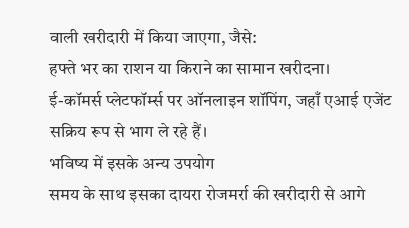वाली खरीदारी में किया जाएगा, जैसे:
हफ्ते भर का राशन या किराने का सामान खरीदना।
ई-कॉमर्स प्लेटफॉर्म्स पर ऑनलाइन शॉपिंग, जहाँ एआई एजेंट सक्रिय रूप से भाग ले रहे हैं।
भविष्य में इसके अन्य उपयोग
समय के साथ इसका दायरा रोजमर्रा की खरीदारी से आगे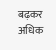बढ़कर अधिक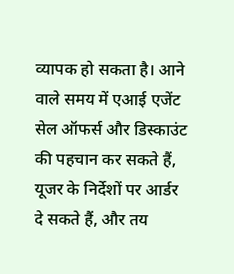व्यापक हो सकता है। आने वाले समय में एआई एजेंट सेल ऑफर्स और डिस्काउंट की पहचान कर सकते हैं, यूजर के निर्देशों पर आर्डर दे सकते हैं, और तय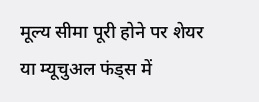मूल्य सीमा पूरी होने पर शेयर या म्यूचुअल फंड्स में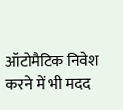ऑटोमैटिक निवेश करने में भी मदद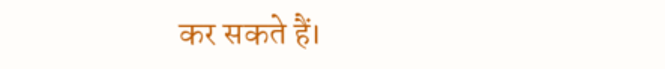कर सकते हैं।